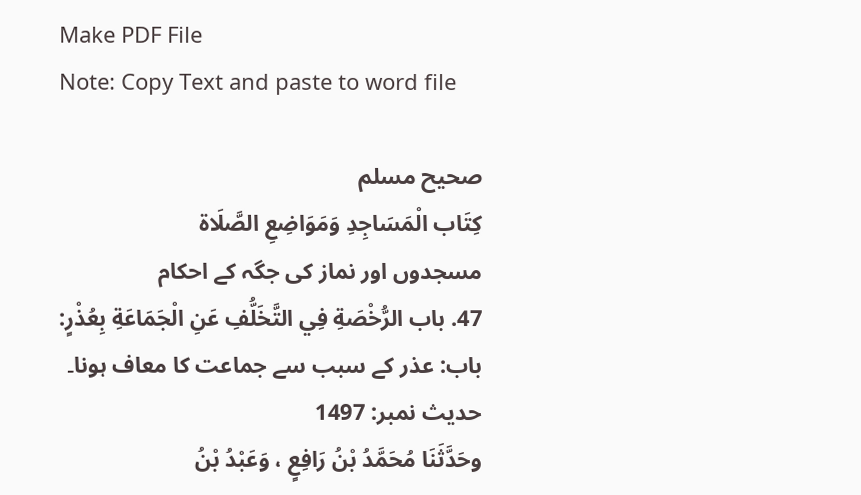Make PDF File
Note: Copy Text and paste to word file

صحيح مسلم
كِتَاب الْمَسَاجِدِ وَمَوَاضِعِ الصَّلَاة
مسجدوں اور نماز کی جگہ کے احکام
47. باب الرُّخْصَةِ فِي التَّخَلُّفِ عَنِ الْجَمَاعَةِ بِعُذْرٍ:
باب: عذر کے سبب سے جماعت کا معاف ہونا۔
حدیث نمبر: 1497
وحَدَّثَنَا مُحَمَّدُ بْنُ رَافِعٍ ، وَعَبْدُ بْنُ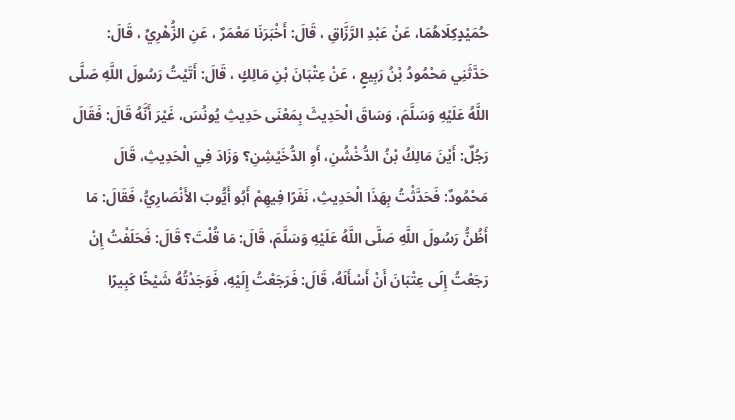حُمَيْدٍكِلَاهُمَا، عَنْ عَبْدِ الرَّزَّاقِ ، قَالَ: أَخْبَرَنَا مَعْمَرٌ ، عَنِ الزُّهْرِيِّ ، قَالَ: حَدَّثَنِي مَحْمُودُ بْنُ رَبِيعٍ ، عَنْ عِتْبَانَ بْنِ مَالِكٍ ، قَالَ: أَتَيْتُ رَسُولَ اللَّهِ صَلَّى اللَّهُ عَلَيْهِ وَسَلَّمَ، وَسَاقَ الْحَدِيثَ بِمَعْنَى حَدِيثِ يُونُسَ، غَيْرَ أَنَّهُ قَالَ: فَقَالَ رَجُلٌ: أَيْنَ مَالِكُ بْنُ الدُّخْشُنِ، أَوِ الدُّخَيْشِنِ؟ وَزَادَ فِي الْحَدِيثِ، قَالَ مَحْمُودٌ: فَحَدَّثْتُ بِهَذَا الْحَدِيثِ، نَفَرًا فِيهِمْ أَبُو أَيُّوبَ الأَنْصَارِيُّ، فَقَالَ: مَا أَظُنُّ رَسُولَ اللَّهِ صَلَّى اللَّهُ عَلَيْهِ وَسَلَّمَ، قَالَ: مَا قُلْتَ؟ قَالَ: فَحَلَفْتُ إِنْ رَجَعْتُ إِلَى عِتْبَانَ أَنْ أَسْأَلَهُ، قَالَ: فَرَجَعْتُ إِلَيْهِ، فَوَجَدْتُهُ شَيْخًا كَبِيرًا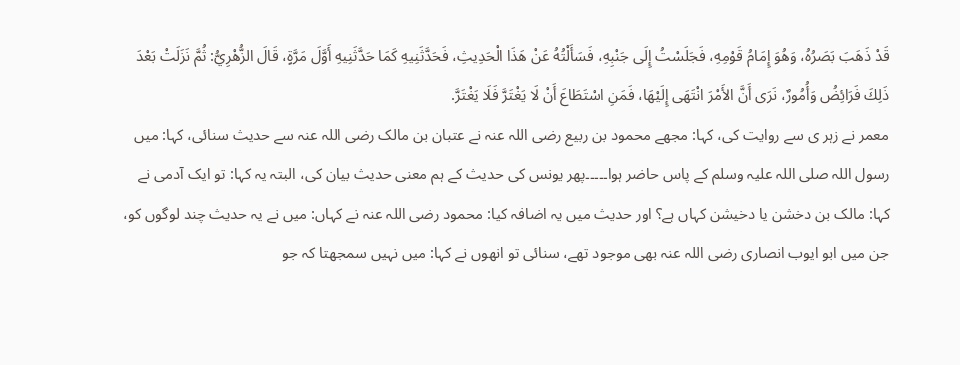قَدْ ذَهَبَ بَصَرُهُ، وَهُوَ إِمَامُ قَوْمِهِ، فَجَلَسْتُ إِلَى جَنْبِهِ، فَسَأَلْتُهُ عَنْ هَذَا الْحَدِيثِ، فَحَدَّثَنِيهِ كَمَا حَدَّثَنِيهِ أَوَّلَ مَرَّةٍ، قَالَ الزُّهْرِيُّ: ثُمَّ نَزَلَتْ بَعْدَ ذَلِكَ فَرَائِضُ وَأُمُورٌ، نَرَى أَنَّ الأَمْرَ انْتَهَى إِلَيْهَا، فَمَنِ اسْتَطَاعَ أَنْ لَا يَغْتَرَّ فَلَا يَغْتَرَّ.
معمر نے زہر ی سے روایت کی، کہا: مجھے محمود بن ربیع رضی اللہ عنہ نے عتبان بن مالک رضی اللہ عنہ سے حدیث سنائی، کہا: میں رسول اللہ صلی اللہ علیہ وسلم کے پاس حاضر ہوا۔۔۔۔۔پھر یونس کی حدیث کے ہم معنی حدیث بیان کی، البتہ یہ کہا: تو ایک آدمی نے کہا: مالک بن دخشن یا دخیشن کہاں ہے؟ اور حدیث میں یہ اضافہ کیا: محمود رضی اللہ عنہ نے کہاں: میں نے یہ حدیث چند لوگوں کو، جن میں ابو ایوب انصاری رضی اللہ عنہ بھی موجود تھے، سنائی تو انھوں نے کہا: میں نہیں سمجھتا کہ جو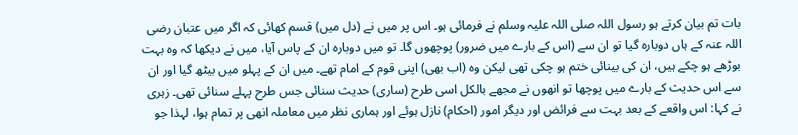بات تم بیان کرتے ہو رسول اللہ صلی اللہ علیہ وسلم نے فرمائی ہو۔ اس پر میں نے (دل میں) قسم کھائی کہ اگر میں عتبان رضی اللہ عنہ کے ہاں دوبارہ گیا تو ان سے (اس کے بارے میں ضرور) پوچھوں گا۔ تو میں دوبارہ ان کے پاس آیا، میں نے دیکھا کہ وہ بہت بوڑھے ہو چکے ہیں، ان کی بینائی ختم ہو چکی تھی لیکن وہ (اب بھی) اپنی قوم کے امام تھے۔ میں ان کے پہلو میں بیٹھ گیا اور ان سے اس حدیث کے بارے میں پوچھا تو انھوں نے مجھے بالکل اسی طرح (ساری) حدیث سنائی جس طرح پہلے سنائی تھی۔ زہری نے کہا: اس واقعے کے بعد بہت سے فرائض اور دیگر امور (احکام) نازل ہوئے اور ہماری نظر میں معاملہ انھی پر تمام ہوا، لہذا جو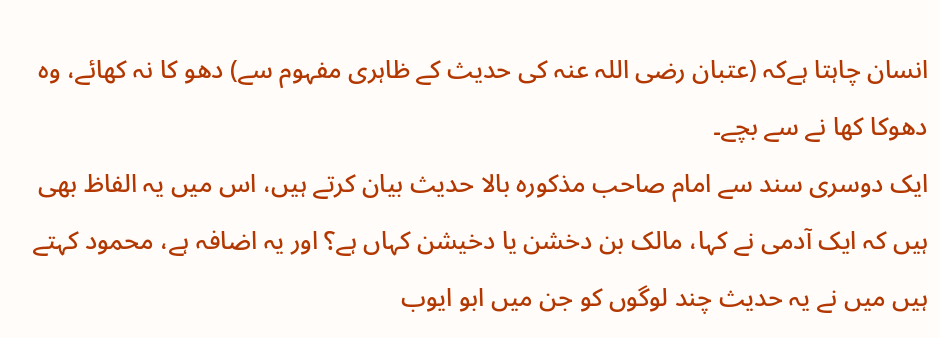انسان چاہتا ہےکہ (عتبان رضی اللہ عنہ کی حدیث کے ظاہری مفہوم سے) دھو کا نہ کھائے، وہ دھوکا کھا نے سے بچے۔
ایک دوسری سند سے امام صاحب مذکورہ بالا حدیث بیان کرتے ہیں، اس میں یہ الفاظ بھی ہیں کہ ایک آدمی نے کہا، مالک بن دخشن یا دخیشن کہاں ہے؟ اور یہ اضافہ ہے، محمود کہتے ہیں میں نے یہ حدیث چند لوگوں کو جن میں ابو ایوب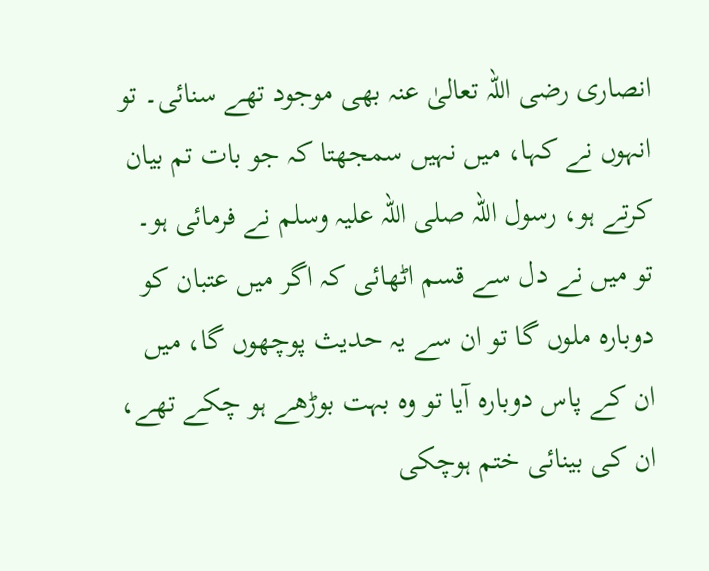انصاری رضی اللہ تعالیٰ عنہ بھی موجود تھے سنائی۔ تو انہوں نے کہا، میں نہیں سمجھتا کہ جو بات تم بیان کرتے ہو، رسول اللہ صلی اللہ علیہ وسلم نے فرمائی ہو۔ تو میں نے دل سے قسم اٹھائی کہ اگر میں عتبان کو دوبارہ ملوں گا تو ان سے یہ حدیث پوچھوں گا، میں ان کے پاس دوبارہ آیا تو وہ بہت بوڑھے ہو چکے تھے، ان کی بینائی ختم ہوچکی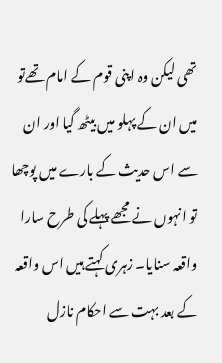تھی لیکن وہ اپنی قوم کے امام تھےتو میں ان کے پہلو میں بیٹھ گیا اور ان سے اس حدیث کے بارے میں پوچھا تو انہوں نے مجھے پہلے کی طرح سارا واقعہ سنایا۔ زہری کہتے ہیں اس واقعہ کے بعد بہت سے احکام نازل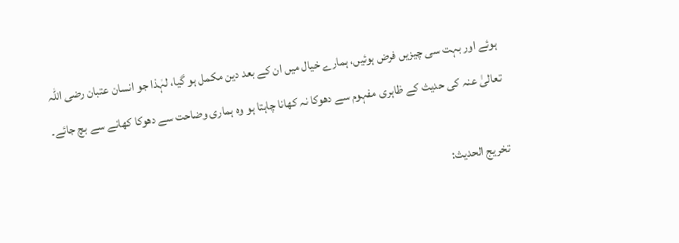ہوئے اور بہت سی چیزیں فرض ہوئیں، ہمارے خیال میں ان کے بعد دین مکمل ہو گیا، لہٰذا جو انسان عتبان رضی اللہ تعالیٰ عنہ کی حدیث کے ظاہری مفہوم سے دھوکا نہ کھانا چاہتا ہو وہ ہماری وضاحت سے دھوکا کھانے سے بچ جائے۔

تخریج الحدیث: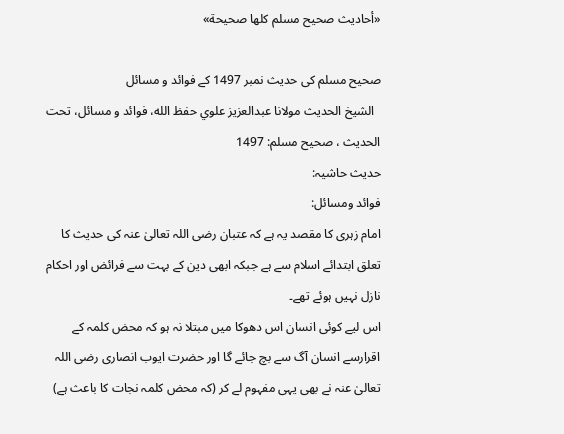«أحاديث صحيح مسلم كلها صحيحة»

صحیح مسلم کی حدیث نمبر 1497 کے فوائد و مسائل
  الشيخ الحديث مولانا عبدالعزيز علوي حفظ الله، فوائد و مسائل، تحت الحديث ، صحيح مسلم: 1497
حدیث حاشیہ:
فوائد ومسائل:
امام زہری کا مقصد یہ ہے کہ عتبان رضی اللہ تعالیٰ عنہ کی حدیث کا تعلق ابتدائے اسلام سے ہے جبکہ ابھی دین کے بہت سے فرائض اور احکام نازل نہیں ہوئے تھے۔
اس لیے کوئی انسان اس دھوکا میں مبتلا نہ ہو کہ محض کلمہ کے اقرارسے انسان آگ سے بچ جائے گا اور حضرت ایوب انصاری رضی اللہ تعالیٰ عنہ نے بھی یہی مفہوم لے کر (کہ محض کلمہ نجات کا باعث ہے)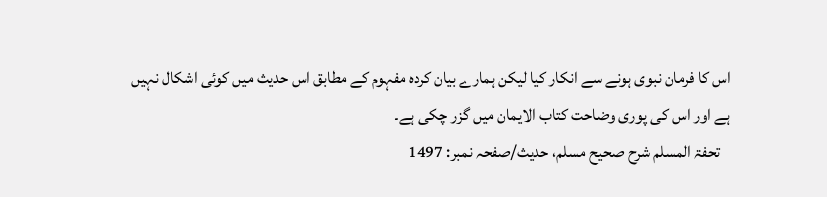اس کا فرمان نبوی ہونے سے انکار کیا لیکن ہمارے بیان کردہ مفہوم کے مطابق اس حدیث میں کوئی اشکال نہیں ہے اور اس کی پوری وضاحت کتاب الایمان میں گزر چکی ہے۔
   تحفۃ المسلم شرح صحیح مسلم، حدیث/صفحہ نمبر: 1497